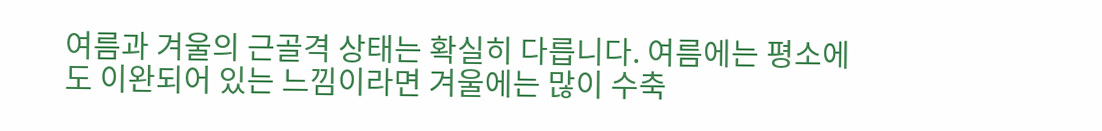여름과 겨울의 근골격 상태는 확실히 다릅니다. 여름에는 평소에도 이완되어 있는 느낌이라면 겨울에는 많이 수축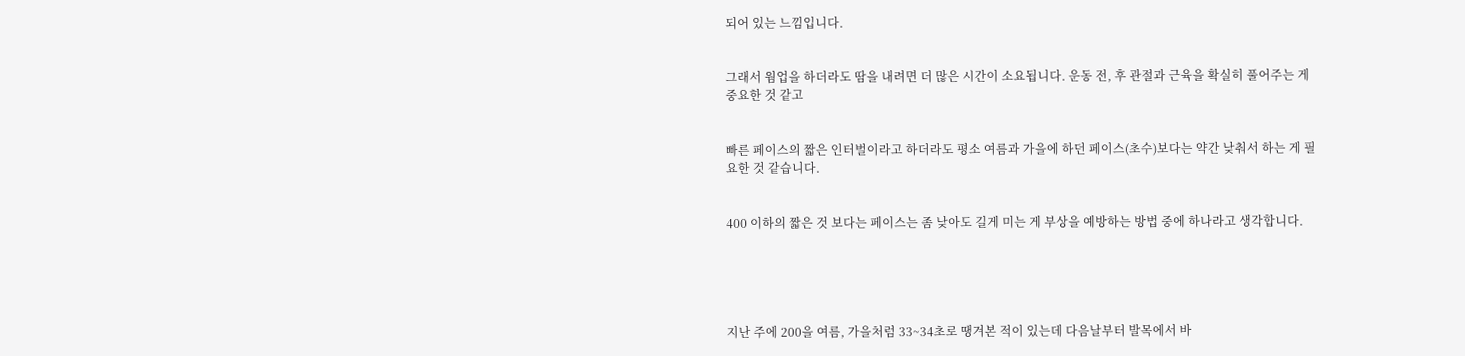되어 있는 느낌입니다.


그래서 웜업을 하더라도 땀을 내려면 더 많은 시간이 소요됩니다. 운동 전, 후 관절과 근육을 확실히 풀어주는 게 중요한 것 같고


빠른 페이스의 짧은 인터벌이라고 하더라도 평소 여름과 가을에 하던 페이스(초수)보다는 약간 낮춰서 하는 게 필요한 것 같습니다.


400 이하의 짧은 것 보다는 페이스는 좀 낮아도 길게 미는 게 부상을 예방하는 방법 중에 하나라고 생각합니다.





지난 주에 200을 여름, 가을처럼 33~34초로 땡겨본 적이 있는데 다음날부터 발목에서 바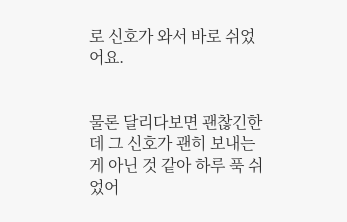로 신호가 와서 바로 쉬었어요.


물론 달리다보면 괜찮긴한데 그 신호가 괜히 보내는게 아닌 것 같아 하루 푹 쉬었어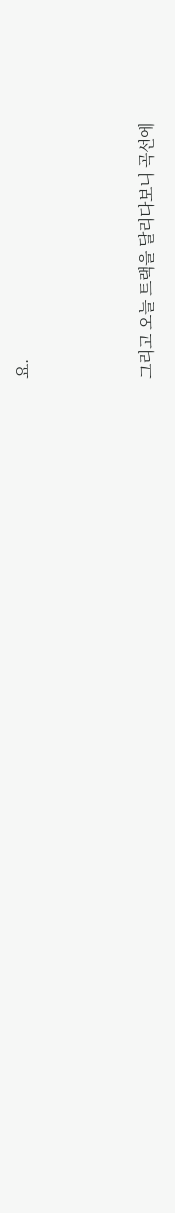요.



그리고 오늘 트랙을 달리다보니 곡선에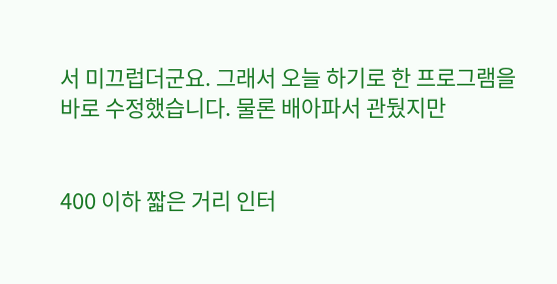서 미끄럽더군요. 그래서 오늘 하기로 한 프로그램을 바로 수정했습니다. 물론 배아파서 관뒀지만


400 이하 짧은 거리 인터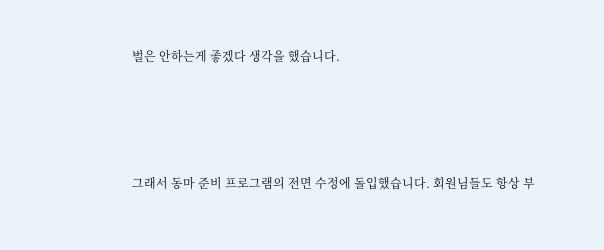벌은 안하는게 좋겠다 생각을 했습니다.




그래서 동마 준비 프로그램의 전면 수정에 돌입했습니다. 회원님들도 항상 부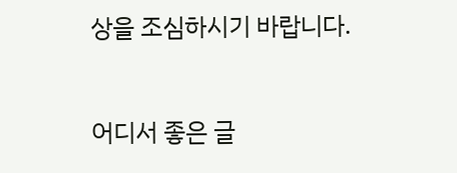상을 조심하시기 바랍니다.


어디서 좋은 글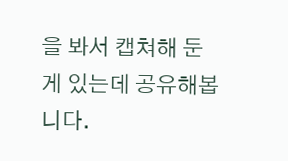을 봐서 캡쳐해 둔 게 있는데 공유해봅니다.